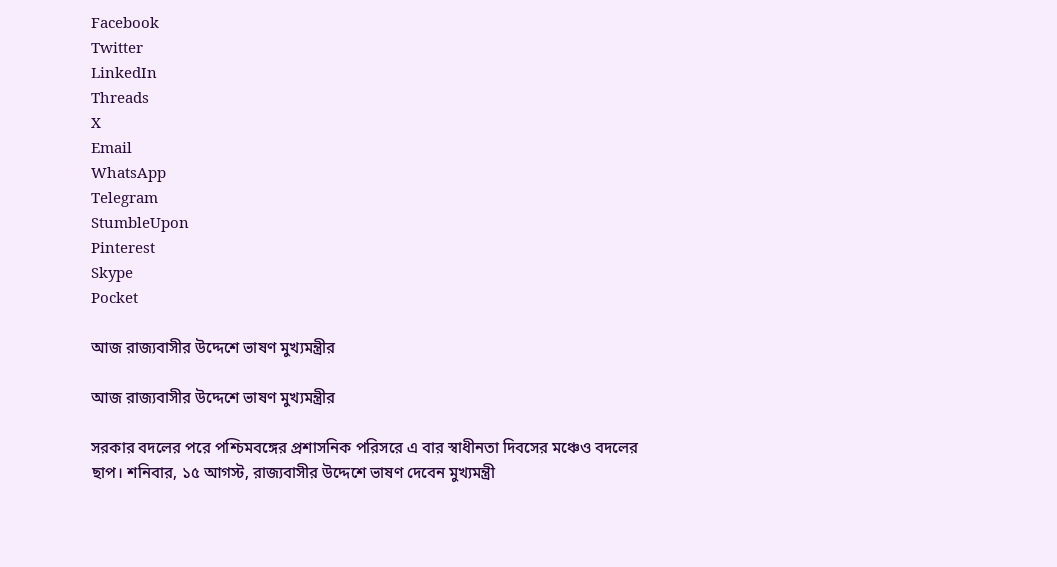Facebook
Twitter
LinkedIn
Threads
X
Email
WhatsApp
Telegram
StumbleUpon
Pinterest
Skype
Pocket

আজ রাজ্যবাসীর উদ্দেশে ভাষণ মুখ্যমন্ত্রীর

আজ রাজ্যবাসীর উদ্দেশে ভাষণ মুখ্যমন্ত্রীর

সরকার বদলের পরে পশ্চিমবঙ্গের প্রশাসনিক পরিসরে এ বার স্বাধীনতা দিবসের মঞ্চেও বদলের ছাপ। শনিবার, ১৫ আগস্ট, রাজ্যবাসীর উদ্দেশে ভাষণ দেবেন মুখ্যমন্ত্রী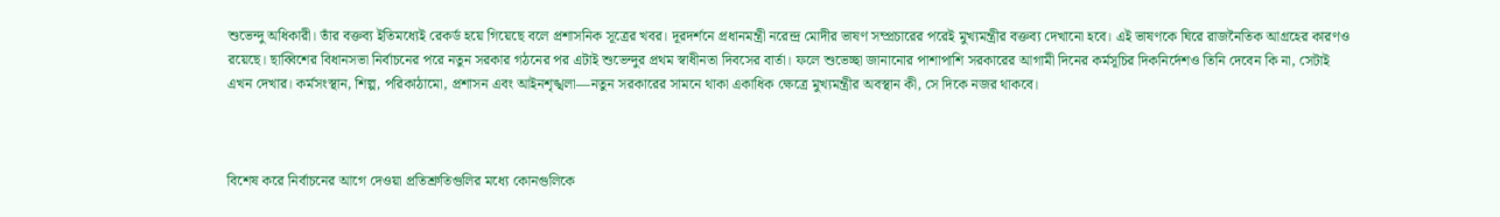শুভেন্দু অধিকারী। তাঁর বক্তব্য ইতিমধ্যেই রেকর্ড হয়ে গিয়েছে বলে প্রশাসনিক সূত্রের খবর। দূরদর্শনে প্রধানমন্ত্রী নরেন্দ্র মোদীর ভাষণ সম্প্রচারের পরেই মুখ্যমন্ত্রীর বক্তব্য দেখানো হবে। এই ভাষণকে ঘিরে রাজনৈতিক আগ্রহের কারণও রয়েছে। ছাব্বিশের বিধানসভা নির্বাচনের পরে নতুন সরকার গঠনের পর এটাই শুভেন্দুর প্রথম স্বাধীনতা দিবসের বার্তা। ফলে শুভেচ্ছা জানানোর পাশাপাশি সরকারের আগামী দিনের কর্মসূচির দিকনির্দেশও তিনি দেবেন কি না, সেটাই এখন দেখার। কর্মসংস্থান, শিল্প, পরিকাঠামো, প্রশাসন এবং আইনশৃঙ্খলা—নতুন সরকারের সামনে থাকা একাধিক ক্ষেত্রে মুখ্যমন্ত্রীর অবস্থান কী, সে দিকে নজর থাকবে।



বিশেষ করে নির্বাচনের আগে দেওয়া প্রতিশ্রুতিগুলির মধ্যে কোনগুলিকে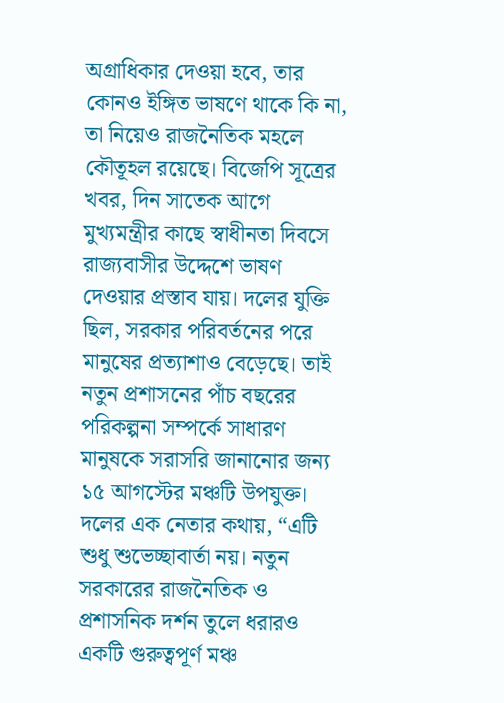অগ্রাধিকার দেওয়া হবে, তার কোনও ইঙ্গিত ভাষণে থাকে কি না, তা নিয়েও রাজনৈতিক মহলে কৌতূহল রয়েছে। বিজেপি সূত্রের খবর, দিন সাতেক আগে মুখ্যমন্ত্রীর কাছে স্বাধীনতা দিবসে রাজ্যবাসীর উদ্দেশে ভাষণ দেওয়ার প্রস্তাব যায়। দলের যুক্তি ছিল, সরকার পরিবর্তনের পরে মানুষের প্রত্যাশাও বেড়েছে। তাই নতুন প্রশাসনের পাঁচ বছরের পরিকল্পনা সম্পর্কে সাধারণ মানুষকে সরাসরি জানানোর জন্য ১৫ আগস্টের মঞ্চটি উপযুক্ত। দলের এক নেতার কথায়, “এটি শুধু শুভেচ্ছাবার্তা নয়। নতুন সরকারের রাজনৈতিক ও প্রশাসনিক দর্শন তুলে ধরারও একটি গুরুত্বপূর্ণ মঞ্চ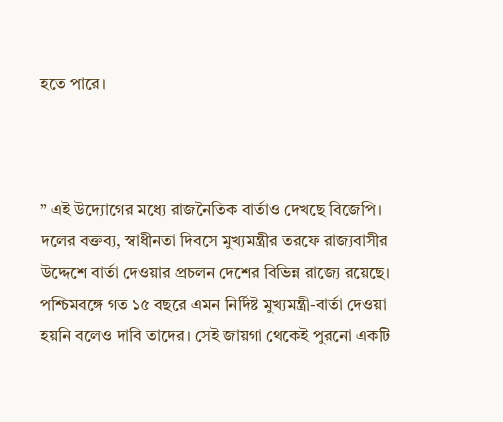হতে পারে।



” এই উদ্যোগের মধ্যে রাজনৈতিক বার্তাও দেখছে বিজেপি। দলের বক্তব্য, স্বাধীনতা দিবসে মুখ্যমন্ত্রীর তরফে রাজ্যবাসীর উদ্দেশে বার্তা দেওয়ার প্রচলন দেশের বিভিন্ন রাজ্যে রয়েছে। পশ্চিমবঙ্গে গত ১৫ বছরে এমন নির্দিষ্ট মুখ্যমন্ত্রী-বার্তা দেওয়া হয়নি বলেও দাবি তাদের। সেই জায়গা থেকেই পুরনো একটি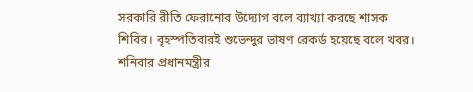সরকারি রীতি ফেরানোর উদ্যোগ বলে ব্যাখ্যা করছে শাসক শিবির। বৃহস্পতিবারই শুভেন্দুর ভাষণ রেকর্ড হয়েছে বলে খবর। শনিবার প্রধানমন্ত্রীর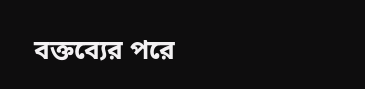বক্তব্যের পরে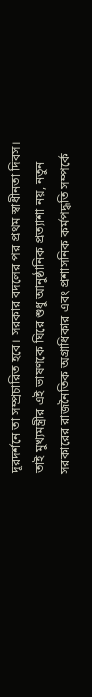দূরদর্শনে তা সম্প্রচারিত হবে। সরকার বদলের পর প্রথম স্বাধীনতা দিবস। তাই মুখ্যমন্ত্রীর এই ভাষণকে ঘিরে শুধু আনুষ্ঠানিক প্রত্যাশা নয়, নতুন সরকারের রাজনৈতিক অগ্রাধিকার এবং প্রশাসনিক কর্মপদ্ধতি সম্পর্কে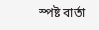স্পষ্ট বার্তা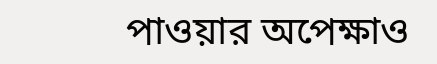পাওয়ার অপেক্ষাও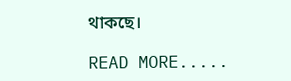থাকছে।

READ MORE.....